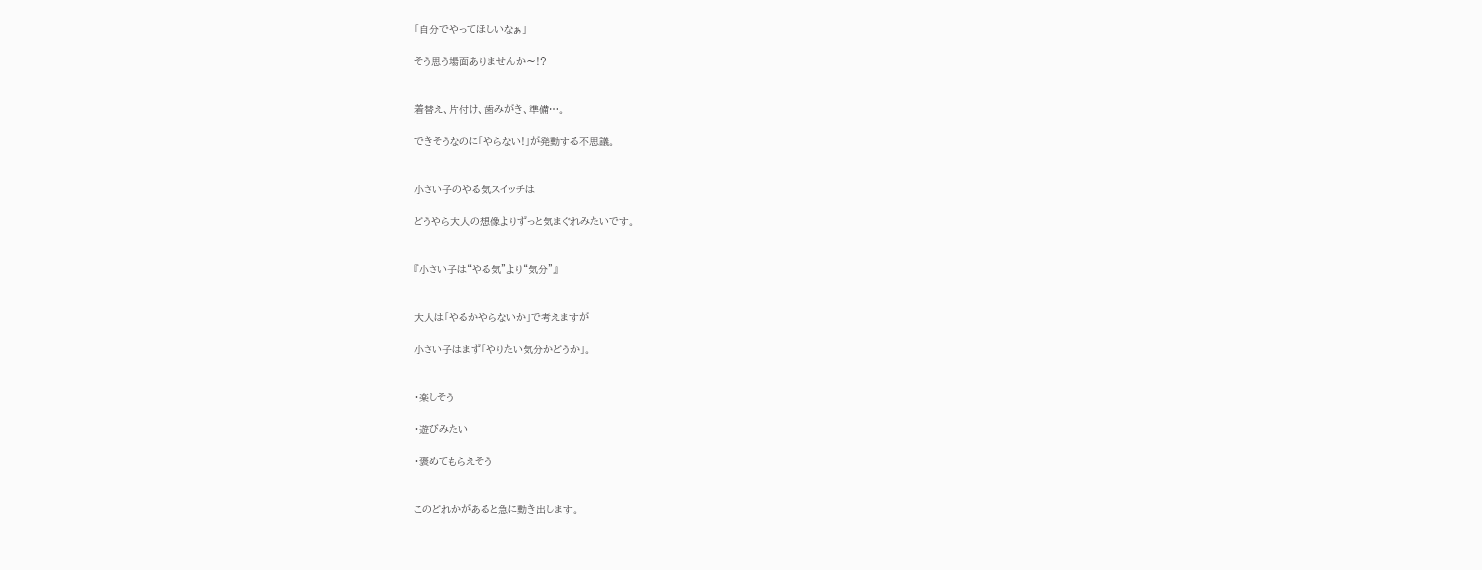「自分でやってほしいなぁ」

そう思う場面ありませんか〜!?


着替え、片付け、歯みがき、準備…。

できそうなのに「やらない!」が発動する不思議。


小さい子のやる気スイッチは

どうやら大人の想像よりずっと気まぐれみたいです。


『小さい子は“やる気”より“気分”』


大人は「やるかやらないか」で考えますが

小さい子はまず「やりたい気分かどうか」。


・楽しそう

・遊びみたい

・褒めてもらえそう


このどれかがあると急に動き出します。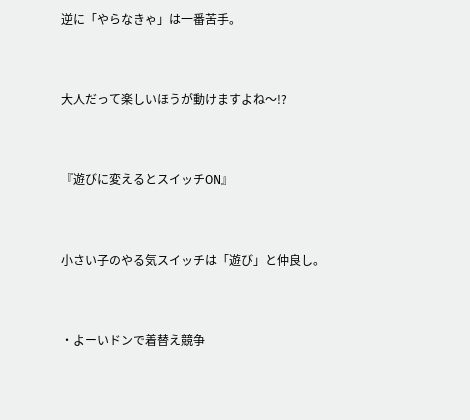逆に「やらなきゃ」は一番苦手。


大人だって楽しいほうが動けますよね〜!?


『遊びに変えるとスイッチON』


小さい子のやる気スイッチは「遊び」と仲良し。


・よーいドンで着替え競争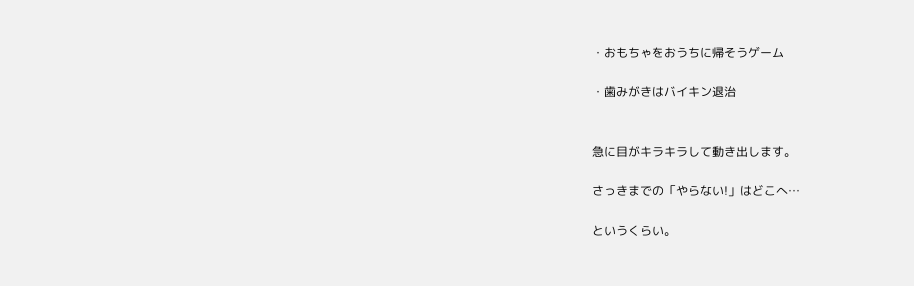・おもちゃをおうちに帰そうゲーム

・歯みがきはバイキン退治


急に目がキラキラして動き出します。

さっきまでの「やらない!」はどこへ…

というくらい。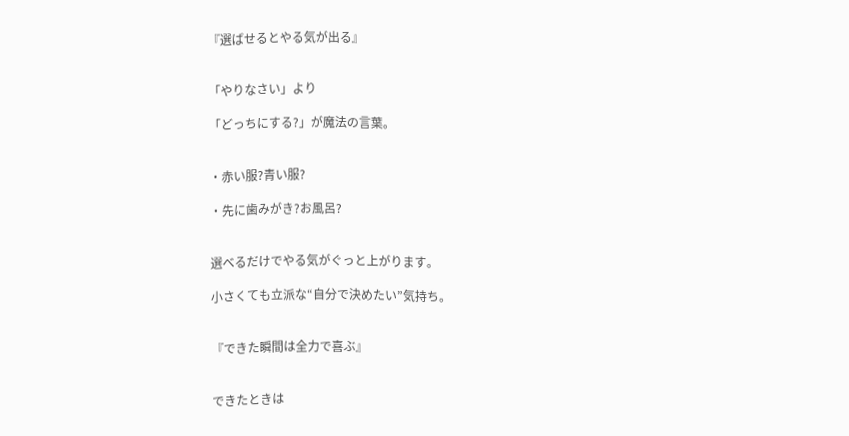『選ばせるとやる気が出る』


「やりなさい」より

「どっちにする?」が魔法の言葉。


・赤い服?青い服?

・先に歯みがき?お風呂?


選べるだけでやる気がぐっと上がります。

小さくても立派な“自分で決めたい”気持ち。


『できた瞬間は全力で喜ぶ』


できたときは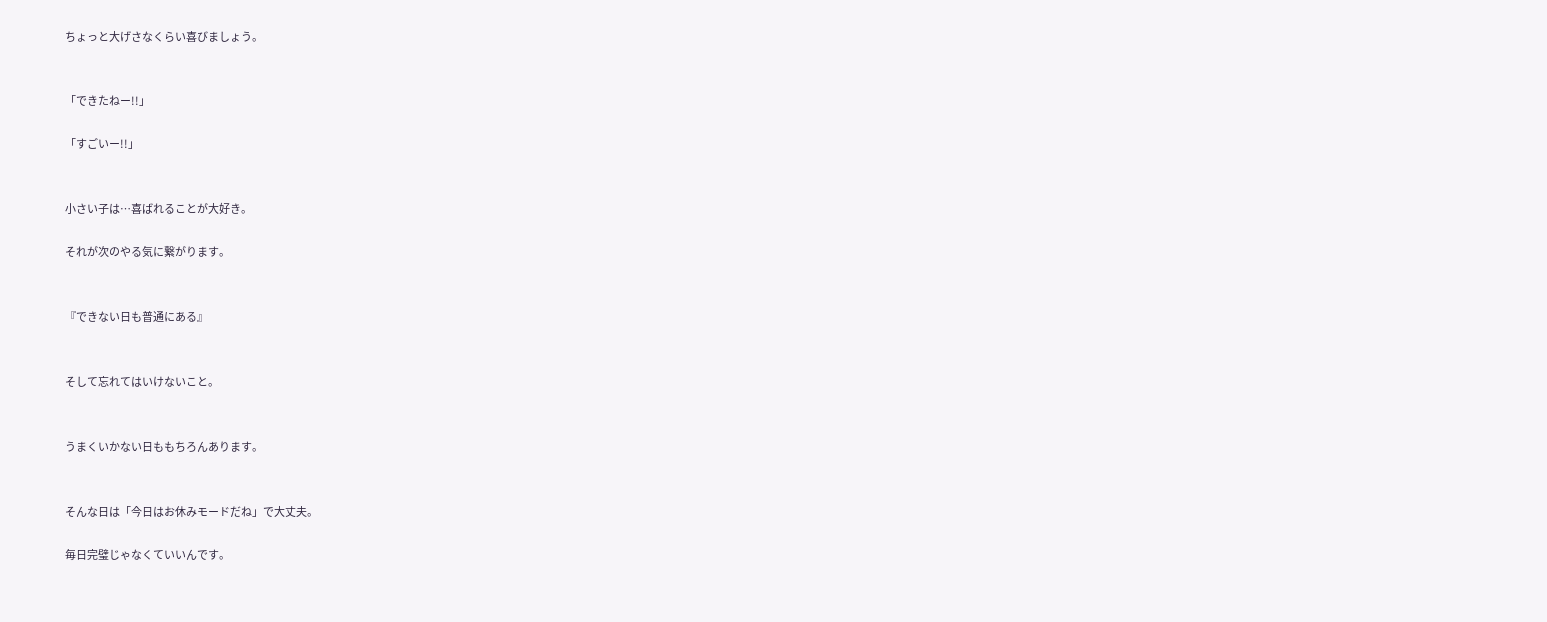ちょっと大げさなくらい喜びましょう。


「できたねー!!」

「すごいー!!」


小さい子は…喜ばれることが大好き。

それが次のやる気に繋がります。


『できない日も普通にある』


そして忘れてはいけないこと。


うまくいかない日ももちろんあります。


そんな日は「今日はお休みモードだね」で大丈夫。

毎日完璧じゃなくていいんです。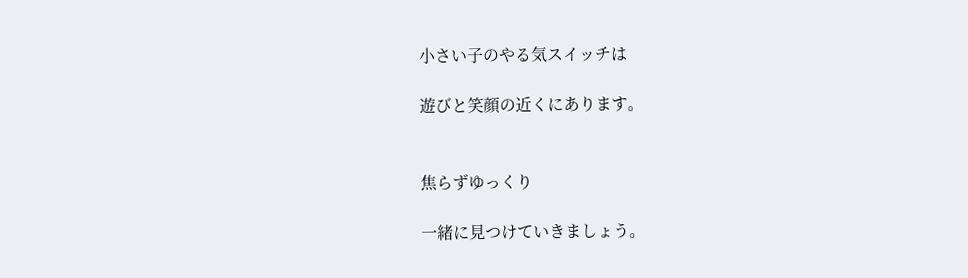小さい子のやる気スイッチは

遊びと笑顔の近くにあります。


焦らずゆっくり

一緒に見つけていきましょう。